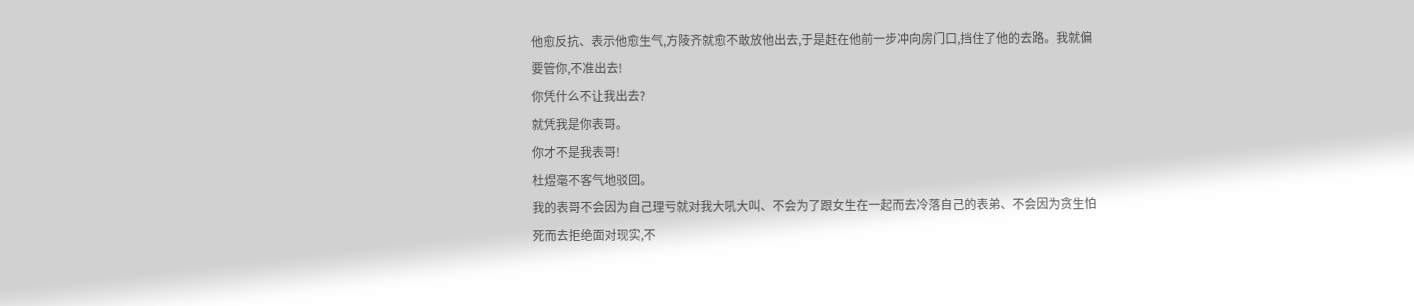他愈反抗、表示他愈生气,方陵齐就愈不敢放他出去,于是赶在他前一步冲向房门口,挡住了他的去路。我就偏要管你,不准出去!
你凭什么不让我出去?
就凭我是你表哥。
你才不是我表哥!
杜煜毫不客气地驳回。
我的表哥不会因为自己理亏就对我大吼大叫、不会为了跟女生在一起而去冷落自己的表弟、不会因为贪生怕死而去拒绝面对现实,不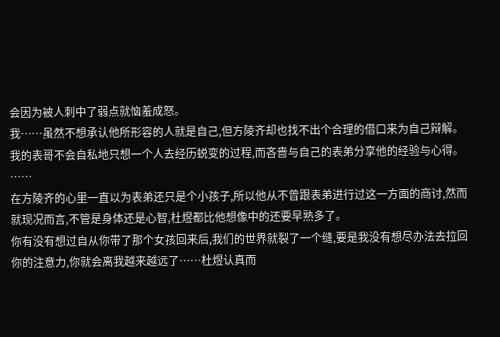会因为被人刺中了弱点就恼羞成怒。
我……虽然不想承认他所形容的人就是自己,但方陵齐却也找不出个合理的借口来为自己辩解。
我的表哥不会自私地只想一个人去经历蜕变的过程,而吝啬与自己的表弟分享他的经验与心得。
……
在方陵齐的心里一直以为表弟还只是个小孩子,所以他从不曾跟表弟进行过这一方面的商讨,然而就现况而言,不管是身体还是心智,杜煜都比他想像中的还要早熟多了。
你有没有想过自从你带了那个女孩回来后,我们的世界就裂了一个缝,要是我没有想尽办法去拉回你的注意力,你就会离我越来越远了……杜煜认真而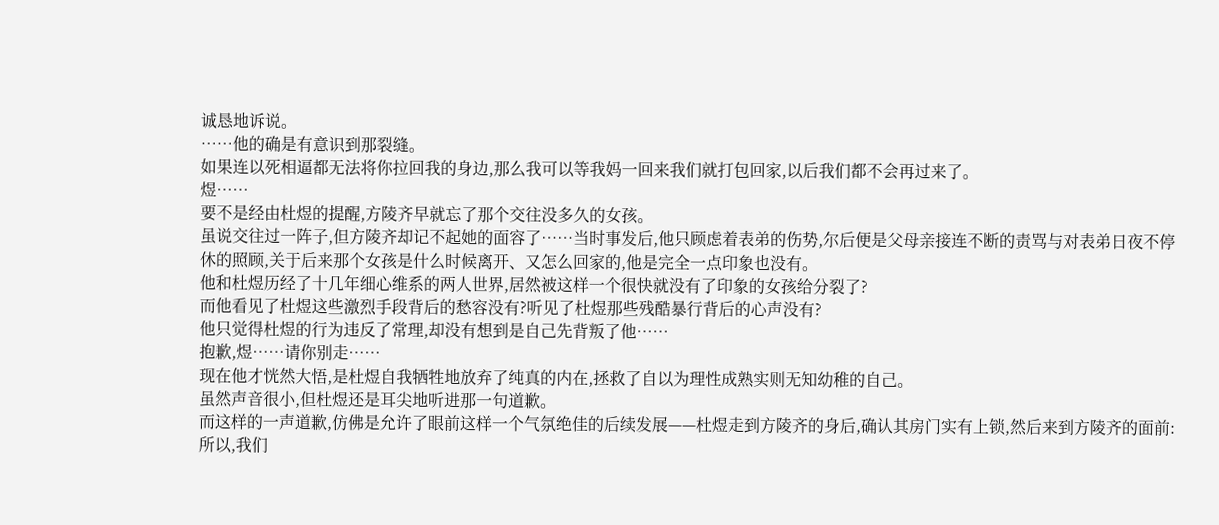诚恳地诉说。
……他的确是有意识到那裂缝。
如果连以死相逼都无法将你拉回我的身边,那么我可以等我妈一回来我们就打包回家,以后我们都不会再过来了。
煜……
要不是经由杜煜的提醒,方陵齐早就忘了那个交往没多久的女孩。
虽说交往过一阵子,但方陵齐却记不起她的面容了……当时事发后,他只顾虑着表弟的伤势,尔后便是父母亲接连不断的责骂与对表弟日夜不停休的照顾,关于后来那个女孩是什么时候离开、又怎么回家的,他是完全一点印象也没有。
他和杜煜历经了十几年细心维系的两人世界,居然被这样一个很快就没有了印象的女孩给分裂了?
而他看见了杜煜这些激烈手段背后的愁容没有?听见了杜煜那些残酷暴行背后的心声没有?
他只觉得杜煜的行为违反了常理,却没有想到是自己先背叛了他……
抱歉,煜……请你别走……
现在他才恍然大悟,是杜煜自我牺牲地放弃了纯真的内在,拯救了自以为理性成熟实则无知幼稚的自己。
虽然声音很小,但杜煜还是耳尖地听进那一句道歉。
而这样的一声道歉,仿佛是允许了眼前这样一个气氛绝佳的后续发展——杜煜走到方陵齐的身后,确认其房门实有上锁,然后来到方陵齐的面前:所以,我们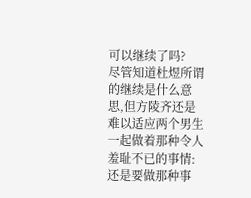可以继续了吗?
尽管知道杜煜所谓的继续是什么意思,但方陵齐还是难以适应两个男生一起做着那种令人羞耻不已的事情:还是要做那种事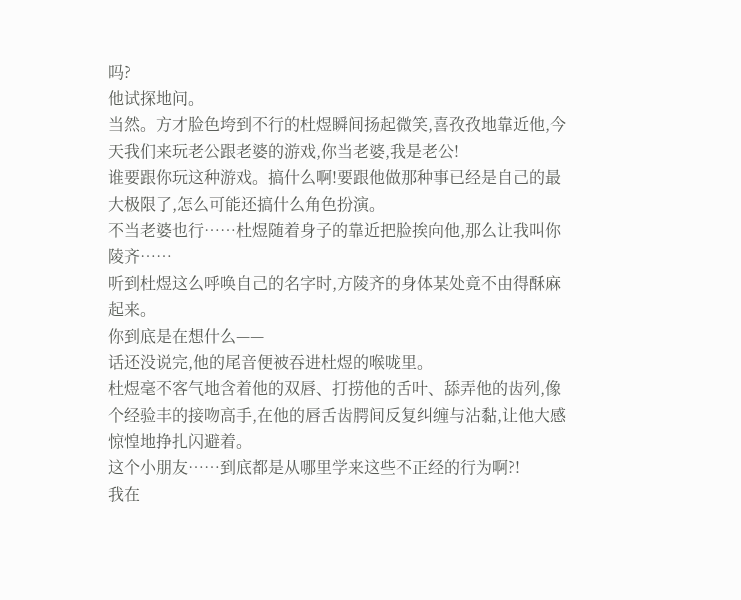吗?
他试探地问。
当然。方才脸色垮到不行的杜煜瞬间扬起微笑,喜孜孜地靠近他,今天我们来玩老公跟老婆的游戏,你当老婆,我是老公!
谁要跟你玩这种游戏。搞什么啊!要跟他做那种事已经是自己的最大极限了,怎么可能还搞什么角色扮演。
不当老婆也行……杜煜随着身子的靠近把脸挨向他,那么让我叫你陵齐……
听到杜煜这么呼唤自己的名字时,方陵齐的身体某处竟不由得酥麻起来。
你到底是在想什么——
话还没说完,他的尾音便被吞进杜煜的喉咙里。
杜煜毫不客气地含着他的双唇、打捞他的舌叶、舔弄他的齿列,像个经验丰的接吻高手,在他的唇舌齿腭间反复纠缠与沾黏,让他大感惊惶地挣扎闪避着。
这个小朋友……到底都是从哪里学来这些不正经的行为啊?!
我在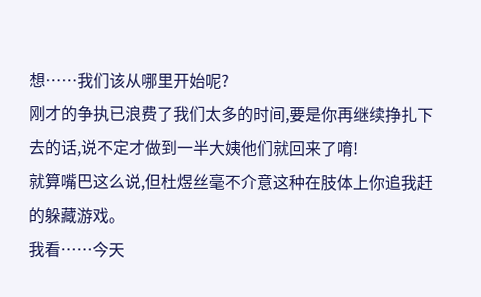想……我们该从哪里开始呢?
刚才的争执已浪费了我们太多的时间,要是你再继续挣扎下去的话,说不定才做到一半大姨他们就回来了唷!
就算嘴巴这么说,但杜煜丝毫不介意这种在肢体上你追我赶的躲藏游戏。
我看……今天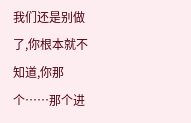我们还是别做了,你根本就不知道,你那个……那个进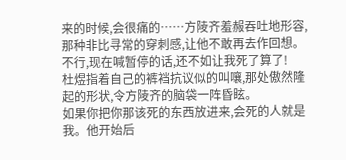来的时候,会很痛的……方陵齐羞赧吞吐地形容,那种非比寻常的穿刺感,让他不敢再去作回想。
不行,现在喊暂停的话,还不如让我死了算了!
杜煜指着自己的裤裆抗议似的叫嚷,那处傲然隆起的形状,令方陵齐的脑袋一阵昏眩。
如果你把你那该死的东西放进来,会死的人就是我。他开始后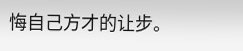悔自己方才的让步。